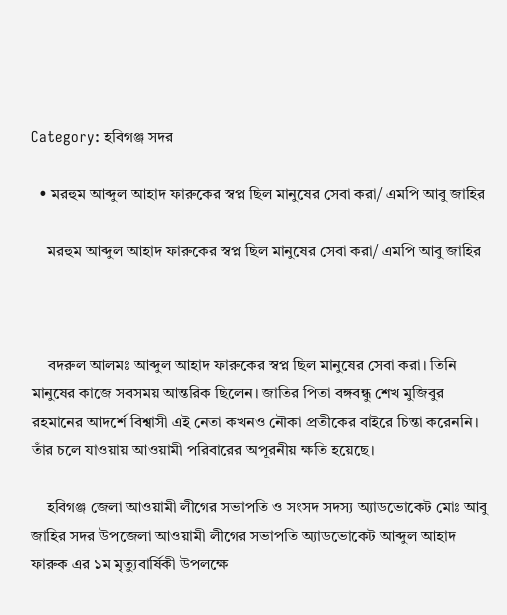Category: হবিগঞ্জ সদর

  • মরহুম আব্দুল আহাদ ফারুকের স্বপ্ন ছিল মানুষের সেবা করা/ এমপি আবু জাহির

    মরহুম আব্দুল আহাদ ফারুকের স্বপ্ন ছিল মানুষের সেবা করা/ এমপি আবু জাহির



    বদরুল আলমঃ আব্দুল আহাদ ফারুকের স্বপ্ন ছিল মানুষের সেবা করা। তিনি মানুষের কাজে সবসময় আন্তরিক ছিলেন। জাতির পিতা বঙ্গবন্ধু শেখ মুজিবুর রহমানের আদর্শে বিশ্বাসী এই নেতা কখনও নৌকা প্রতীকের বাইরে চিন্তা করেননি। তাঁর চলে যাওয়ায় আওয়ামী পরিবারের অপূরনীয় ক্ষতি হয়েছে।

    হবিগঞ্জ জেলা আওয়ামী লীগের সভাপতি ও সংসদ সদস্য অ্যাডভোকেট মোঃ আবু জাহির সদর উপজেলা আওয়ামী লীগের সভাপতি অ্যাডভোকেট আব্দুল আহাদ ফারুক এর ১ম মৃত্যুবার্ষিকী উপলক্ষে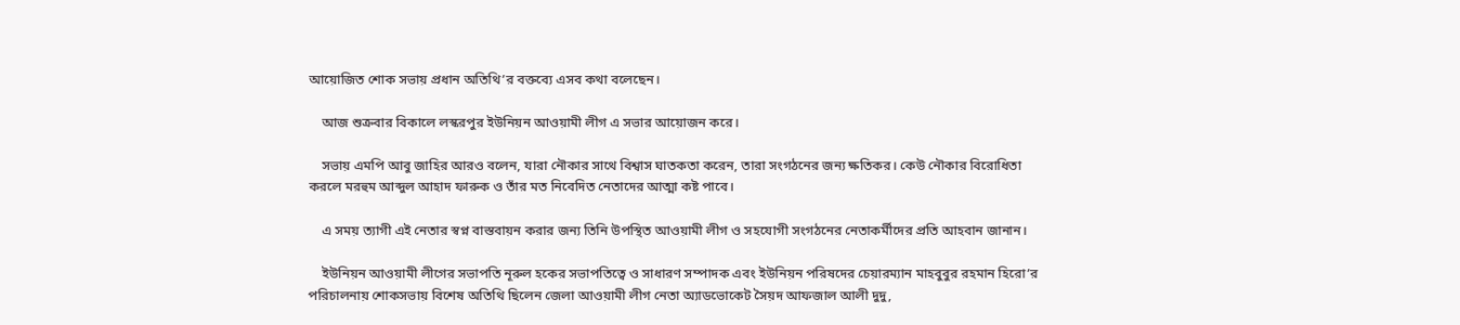আয়োজিত শোক সভায় প্রধান অতিথি’র বক্তব্যে এসব কথা বলেছেন।

    আজ শুক্রবার বিকালে লস্করপুর ইউনিয়ন আওয়ামী লীগ এ সভার আয়োজন করে।

    সভায় এমপি আবু জাহির আরও বলেন, যারা নৌকার সাথে বিশ্বাস ঘাতকতা করেন, তারা সংগঠনের জন্য ক্ষতিকর। কেউ নৌকার বিরোধিতা করলে মরহুম আব্দুল আহাদ ফারুক ও তাঁর মত নিবেদিত নেতাদের আত্মা কষ্ট পাবে।

    এ সময় ত্যাগী এই নেতার স্বপ্ন বাস্তবায়ন করার জন্য তিনি উপস্থিত আওয়ামী লীগ ও সহযোগী সংগঠনের নেতাকর্মীদের প্রতি আহবান জানান।

    ইউনিয়ন আওয়ামী লীগের সভাপতি নূরুল হকের সভাপতিত্বে ও সাধারণ সম্পাদক এবং ইউনিয়ন পরিষদের চেয়ারম্যান মাহবুবুর রহমান হিরো’র পরিচালনায় শোকসভায় বিশেষ অতিথি ছিলেন জেলা আওয়ামী লীগ নেতা অ্যাডভোকেট সৈয়দ আফজাল আলী দুদু,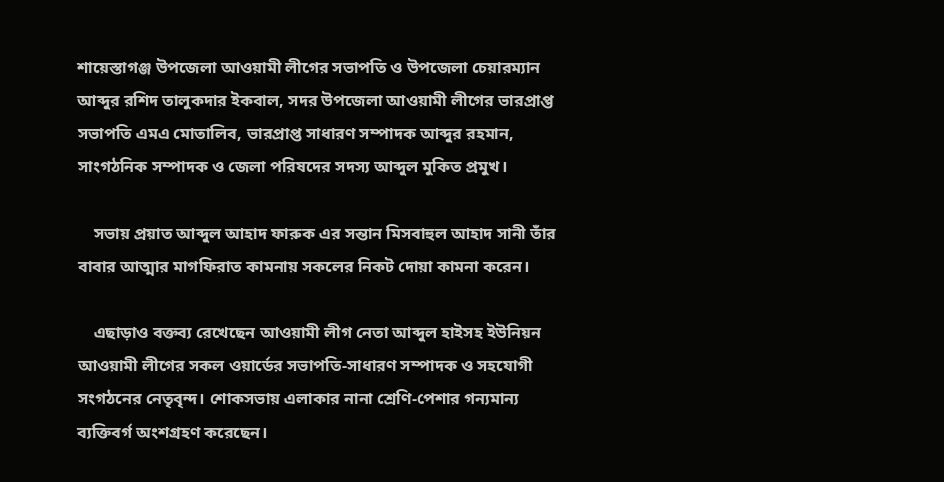শায়েস্তাগঞ্জ উপজেলা আওয়ামী লীগের সভাপতি ও উপজেলা চেয়ারম্যান আব্দুর রশিদ তালুকদার ইকবাল, সদর উপজেলা আওয়ামী লীগের ভারপ্রাপ্ত সভাপতি এমএ মোতালিব, ভারপ্রাপ্ত সাধারণ সম্পাদক আব্দুর রহমান, সাংগঠনিক সম্পাদক ও জেলা পরিষদের সদস্য আব্দুল মুকিত প্রমুখ।

    সভায় প্রয়াত আব্দুল আহাদ ফারুক এর সন্তান মিসবাহুল আহাদ সানী তাঁর বাবার আত্মার মাগফিরাত কামনায় সকলের নিকট দোয়া কামনা করেন।

    এছাড়াও বক্তব্য রেখেছেন আওয়ামী লীগ নেতা আব্দুল হাইসহ ইউনিয়ন আওয়ামী লীগের সকল ওয়ার্ডের সভাপতি-সাধারণ সম্পাদক ও সহযোগী সংগঠনের নেতৃবৃন্দ। শোকসভায় এলাকার নানা শ্রেণি-পেশার গন্যমান্য ব্যক্তিবর্গ অংশগ্রহণ করেছেন।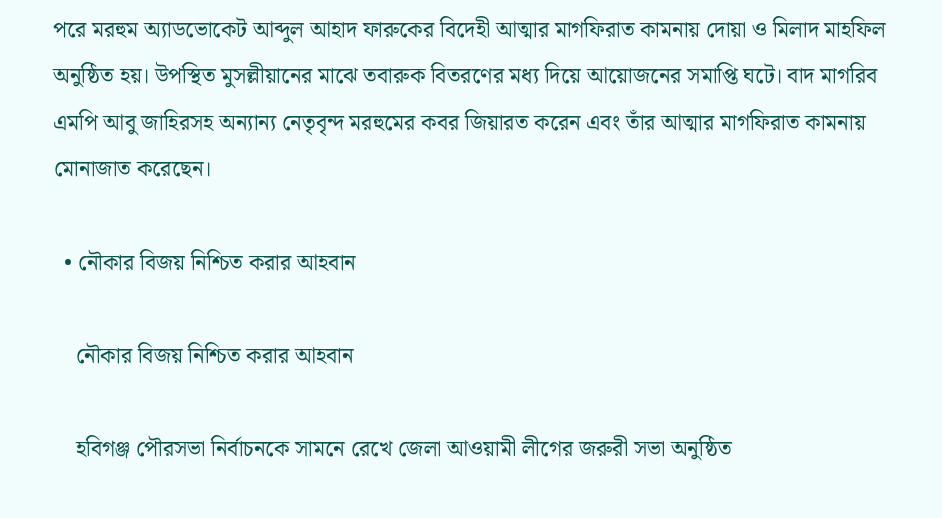পরে মরহুম অ্যাডভোকেট আব্দুল আহাদ ফারুকের বিদেহী আত্মার মাগফিরাত কামনায় দোয়া ও মিলাদ মাহফিল অনুষ্ঠিত হয়। উপস্থিত মুসল্লীয়ানের মাঝে তবারুক বিতরণের মধ্য দিয়ে আয়োজনের সমাপ্তি ঘটে। বাদ মাগরিব এমপি আবু জাহিরসহ অন্যান্য নেতৃবৃন্দ মরহুমের কবর জিয়ারত করেন এবং তাঁর আত্মার মাগফিরাত কামনায় মোনাজাত করেছেন।

  • নৌকার বিজয় নিশ্চিত করার আহবান

    নৌকার বিজয় নিশ্চিত করার আহবান

    হবিগঞ্জ পৌরসভা নির্বাচনকে সামনে রেখে জেলা আওয়ামী লীগের জরুরী সভা অনুষ্ঠিত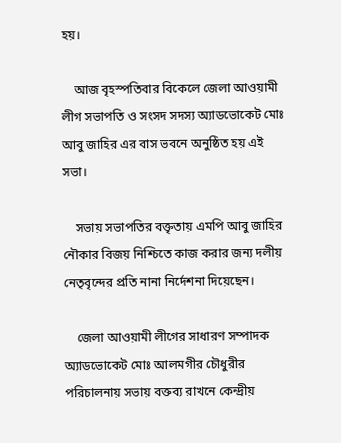হয়।

    আজ বৃহস্পতিবার বিকেলে জেলা আওয়ামী লীগ সভাপতি ও সংসদ সদস্য অ্যাডভোকেট মোঃ আবু জাহির এর বাস ভবনে অনুষ্ঠিত হয় এই সভা।

    সভায় সভাপতির বক্তৃতায় এমপি আবু জাহির নৌকার বিজয় নিশ্চিতে কাজ করার জন্য দলীয় নেতৃবৃন্দের প্রতি নানা নির্দেশনা দিয়েছেন।

    জেলা আওয়ামী লীগের সাধারণ সম্পাদক অ্যাডভোকেট মোঃ আলমগীর চৌধুরীর পরিচালনায় সভায় বক্তব্য রাখনে কেন্দ্রীয়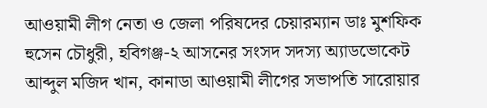আওয়ামী লীগ নেতা ও জেলা পরিষদের চেয়ারম্যান ডাঃ মুশফিক হুসেন চৌধুরী, হবিগঞ্জ-২ আসনের সংসদ সদস্য অ্যাডভোকেট আব্দুল মজিদ খান, কানাডা আওয়ামী লীগের সভাপতি সারোয়ার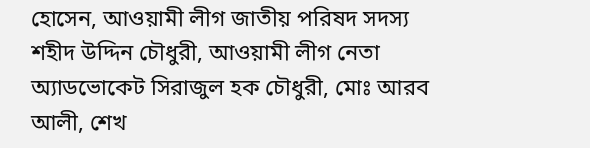হোসেন, আওয়ামী লীগ জাতীয় পরিষদ সদস্য শহীদ উদ্দিন চৌধুরী, আওয়ামী লীগ নেতা অ্যাডভোকেট সিরাজুল হক চৌধুরী, মোঃ আরব আলী, শেখ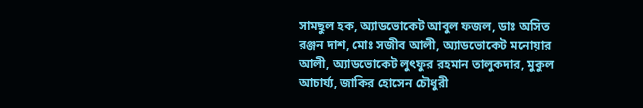সামছুল হক, অ্যাডভোকেট আবুল ফজল, ডাঃ অসিত রঞ্জন দাশ, মোঃ সজীব আলী, অ্যাডভোকেট মনোয়ার আলী, অ্যাডভোকেট লুৎফুর রহমান তালুকদার, মুকুল আচার্য্য, জাকির হোসেন চৌধুরী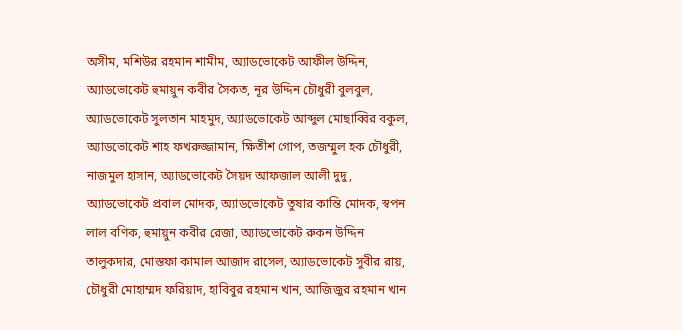অসীম, মশিউর রহমান শামীম, অ্যাডভোকেট আফীল উদ্দিন, অ্যাডভোকেট হুমায়ুন কবীর সৈকত, নূর উদ্দিন চৌধুরী বুলবুল, অ্যাডভোকেট সুলতান মাহমুদ, অ্যাডভোকেট আব্দুল মোছাব্বির বকুল, অ্যাডভোকেট শাহ ফখরুজ্জামান, ক্ষিতীশ গোপ, তজম্মুল হক চৌধুরী, নাজমুল হাসান, অ্যাডভোকেট সৈয়দ আফজাল আলী দুদু, অ্যাডভোকেট প্রবাল মোদক, অ্যাডভোকেট তুষার কান্তি মোদক, স্বপন লাল বণিক, হুমায়ুন কবীর রেজা, অ্যাডভোকেট রুকন উদ্দিন তালুকদার, মোস্তফা কামাল আজাদ রাসেল, অ্যাডভোকেট সুবীর রায়, চৌধুরী মোহাম্মদ ফরিয়াদ, হাবিবুর রহমান খান, আজিজুর রহমান খান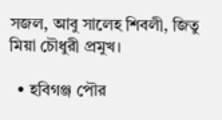সজল, আবু সালেহ শিবলী, জিতু মিয়া চৌধুরী প্রমুখ।

  • হবিগঞ্জ পৌর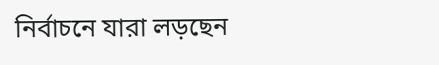নির্বাচনে যারা লড়ছেন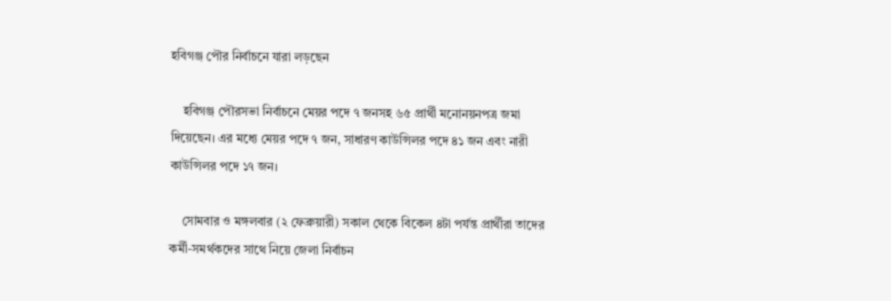হবিগঞ্জ পৌর নির্বাচনে যারা লড়ছেন

    হবিগঞ্জ পৌরসভা নির্বাচনে মেয়র পদে ৭ জনসহ ৬৫ প্রার্থী মনোনয়নপত্র জমা দিয়েছেন। এর মধ্যে মেয়র পদে ৭ জন, সাধারণ কাউন্সিলর পদে ৪১ জন এবং নারী কাউন্সিলর পদে ১৭ জন।

    সোমবার ও মঙ্গলবার (২ ফেব্রুয়ারী) সকাল থেকে বিকেল ৪টা পর্যন্ত প্রার্থীরা তাদের কর্মী-সমর্থকদের সাথে নিয়ে জেলা নির্বাচন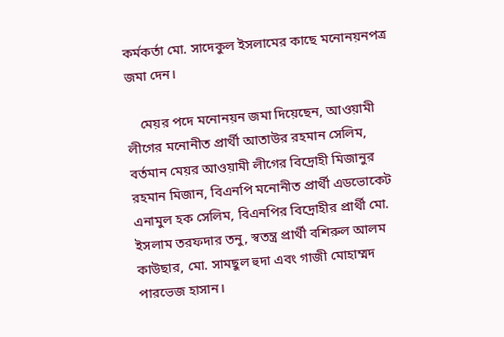কর্মকর্তা মো. সাদেকুল ইসলামের কাছে মনোনয়নপত্র জমা দেন।

    মেয়র পদে মনোনয়ন জমা দিয়েছেন, আওয়ামী লীগের মনোনীত প্রার্থী আতাউর রহমান সেলিম, বর্তমান মেয়র আওয়ামী লীগের বিদ্রোহী মিজানুর রহমান মিজান, বিএনপি মনোনীত প্রার্থী এডভোকেট এনামুল হক সেলিম, বিএনপির বিদ্রোহীর প্রার্থী মো. ইসলাম তরফদার তনু, স্বতন্ত্র প্রার্থী বশিরুল আলম কাউছার, মো. সামছুল হুদা এবং গাজী মোহাম্মদ পারভেজ হাসান।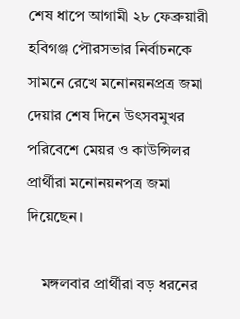শেষ ধাপে আগামী ২৮ ফেব্রুয়ারী হবিগঞ্জ পৌরসভার নির্বাচনকে সামনে রেখে মনোনয়নপ্রত্র জমা দেয়ার শেষ দিনে উৎসবমুখর পরিবেশে মেয়র ও কাউন্সিলর প্রার্থীরা মনোনয়নপত্র জমা দিয়েছেন।

    মঙ্গলবার প্রার্থীরা বড় ধরনের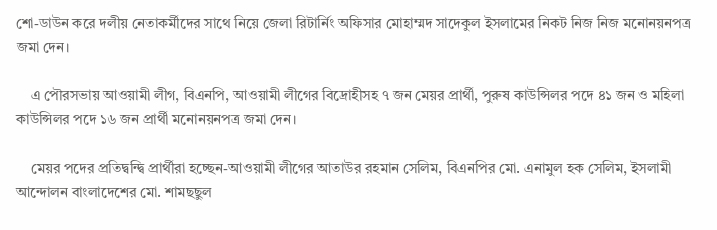শো-ডাউন করে দলীয় নেতাকর্মীদের সাথে নিয়ে জেলা রিটার্নিং অফিসার মোহাম্মদ সাদেকুল ইসলামের নিকট নিজ নিজ মনোনয়নপত্র জমা দেন।

    এ পৌরসভায় আওয়ামী লীগ, বিএনপি, আওয়ামী লীগের বিদ্রোহীসহ ৭ জন মেয়র প্রার্থী, পুরুষ কাউন্সিলর পদে ৪১ জন ও মহিলা কাউন্সিলর পদে ১৬ জন প্রার্থী মনোনয়নপত্র জমা দেন।

    মেয়র পদের প্রতিদ্বন্দ্বি প্রার্থীরা হচ্ছেন-আওয়ামী লীগের আতাউর রহমান সেলিম, বিএনপির মো. এনামুল হক সেলিম, ইসলামী আন্দোলন বাংলাদেশের মো. শামছছুল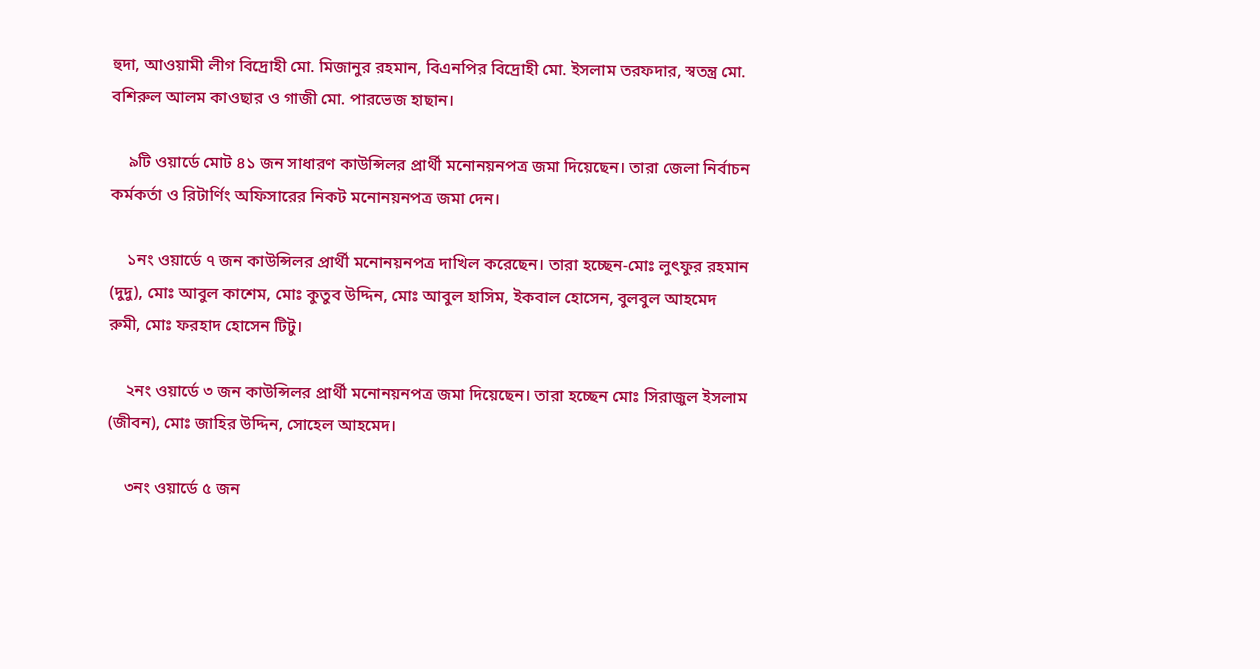হুদা, আওয়ামী লীগ বিদ্রোহী মো. মিজানুর রহমান, বিএনপির বিদ্রোহী মো. ইসলাম তরফদার, স্বতন্ত্র মো. বশিরুল আলম কাওছার ও গাজী মো. পারভেজ হাছান।

    ৯টি ওয়ার্ডে মোট ৪১ জন সাধারণ কাউন্সিলর প্রার্থী মনোনয়নপত্র জমা দিয়েছেন। তারা জেলা নির্বাচন কর্মকর্তা ও রিটার্ণিং অফিসারের নিকট মনোনয়নপত্র জমা দেন।

    ১নং ওয়ার্ডে ৭ জন কাউন্সিলর প্রার্থী মনোনয়নপত্র দাখিল করেছেন। তারা হচ্ছেন-মোঃ লুৎফুর রহমান (দুদু), মোঃ আবুল কাশেম, মোঃ কুতুব উদ্দিন, মোঃ আবুল হাসিম, ইকবাল হোসেন, বুলবুল আহমেদ রুমী, মোঃ ফরহাদ হোসেন টিটু।

    ২নং ওয়ার্ডে ৩ জন কাউন্সিলর প্রার্থী মনোনয়নপত্র জমা দিয়েছেন। তারা হচ্ছেন মোঃ সিরাজুল ইসলাম (জীবন), মোঃ জাহির উদ্দিন, সোহেল আহমেদ।

    ৩নং ওয়ার্ডে ৫ জন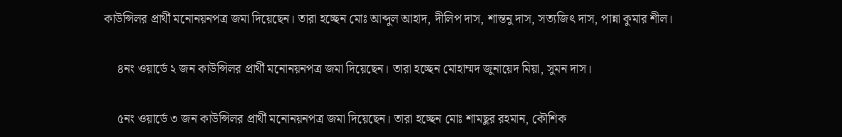কাউন্সিলর প্রার্থী মনোনয়নপত্র জমা দিয়েছেন। তারা হচ্ছেন মোঃ আব্দুল আহাদ, দীলিপ দাস, শান্তনু দাস, সত্যজিৎ দাস, পান্না কুমার শীল।

    ৪নং ওয়ার্ডে ২ জন কাউন্সিলর প্রার্থী মনোনয়নপত্র জমা দিয়েছেন। তারা হচ্ছেন মোহাম্মদ জুনায়েদ মিয়া, সুমন দাস।

    ৫নং ওয়ার্ডে ৩ জন কাউন্সিলর প্রার্থী মনোনয়নপত্র জমা দিয়েছেন। তারা হচ্ছেন মোঃ শামছুর রহমান, কৌশিক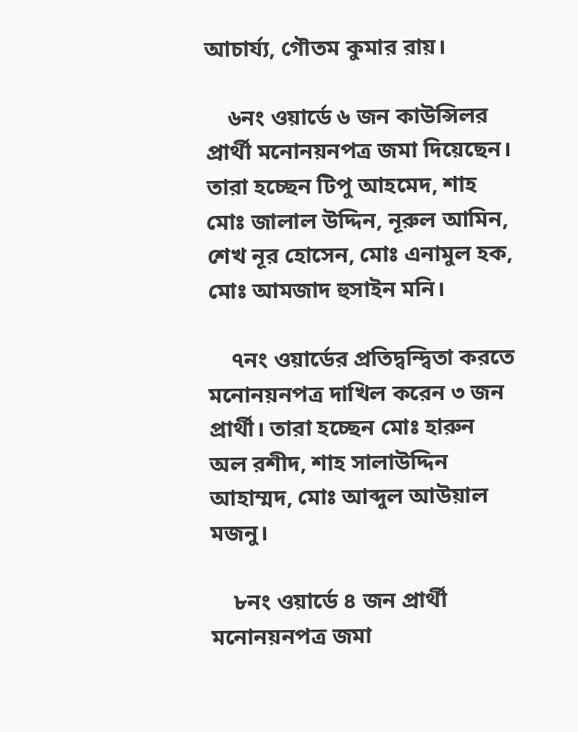আচার্য্য, গৌতম কুমার রায়।

    ৬নং ওয়ার্ডে ৬ জন কাউন্সিলর প্রার্থী মনোনয়নপত্র জমা দিয়েছেন। তারা হচ্ছেন টিপু আহমেদ, শাহ মোঃ জালাল উদ্দিন, নূরুল আমিন, শেখ নূর হোসেন, মোঃ এনামুল হক, মোঃ আমজাদ হুসাইন মনি।

    ৭নং ওয়ার্ডের প্রতিদ্বন্দ্বিতা করতে মনোনয়নপত্র দাখিল করেন ৩ জন প্রার্থী। তারা হচ্ছেন মোঃ হারুন অল রশীদ, শাহ সালাউদ্দিন আহাম্মদ, মোঃ আব্দুল আউয়াল মজনু।

    ৮নং ওয়ার্ডে ৪ জন প্রার্থী মনোনয়নপত্র জমা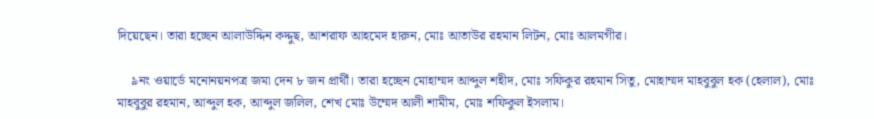দিয়েছেন। তারা হচ্ছেন আলাউদ্দিন কদ্দুছ, আশরাফ আহমেদ হারুন, মোঃ আতাউর রহমান লিটন, মোঃ আলমগীর।

    ৯নং ওয়ার্ডে মনোনয়নপত্র জমা দেন ৮ জন প্রার্থী। তারা হচ্ছেন মোহাম্মদ আব্দুল শহীদ, মোঃ সফিকুর রহমান সিতু, মোহাম্মদ মাহবুবুল হক (হেলাল), মোঃ মাহবুবুর রহমান, আব্দুল হক, আব্দুল জলিল, শেখ মোঃ উম্মেদ আলী শামীম, মোঃ শফিকুল ইসলাম।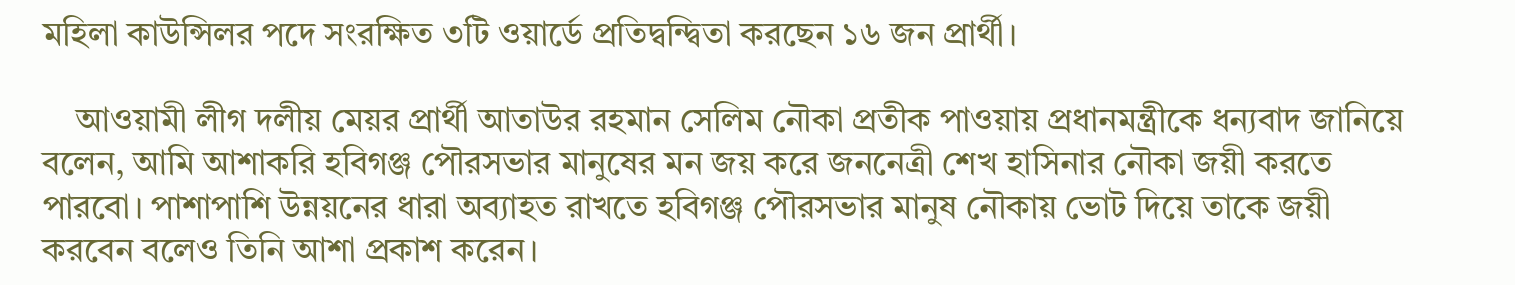মহিলা কাউন্সিলর পদে সংরক্ষিত ৩টি ওয়ার্ডে প্রতিদ্বন্দ্বিতা করছেন ১৬ জন প্রার্থী।

    আওয়ামী লীগ দলীয় মেয়র প্রার্থী আতাউর রহমান সেলিম নৌকা প্রতীক পাওয়ায় প্রধানমন্ত্রীকে ধন্যবাদ জানিয়ে বলেন, আমি আশাকরি হবিগঞ্জ পৌরসভার মানুষের মন জয় করে জননেত্রী শেখ হাসিনার নৌকা জয়ী করতে পারবো। পাশাপাশি উন্নয়নের ধারা অব্যাহত রাখতে হবিগঞ্জ পৌরসভার মানুষ নৌকায় ভোট দিয়ে তাকে জয়ী করবেন বলেও তিনি আশা প্রকাশ করেন।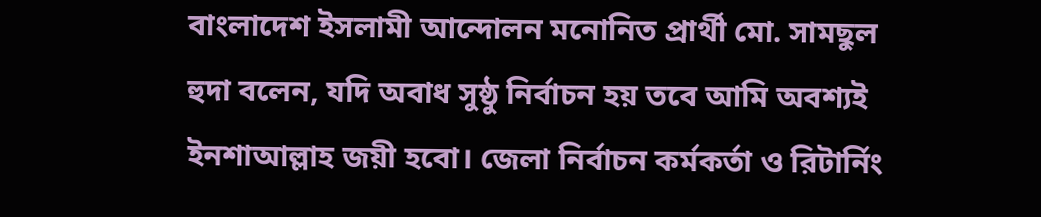বাংলাদেশ ইসলামী আন্দোলন মনোনিত প্রার্থী মো. সামছুল হুদা বলেন, যদি অবাধ সুষ্ঠু নির্বাচন হয় তবে আমি অবশ্যই ইনশাআল্লাহ জয়ী হবো। জেলা নির্বাচন কর্মকর্তা ও রিটার্নিং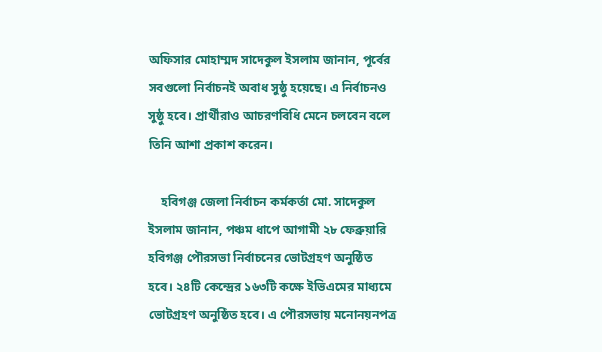অফিসার মোহাম্মদ সাদেকুল ইসলাম জানান, পূর্বের সবগুলো নির্বাচনই অবাধ সুষ্ঠু হয়েছে। এ নির্বাচনও সুষ্ঠু হবে। প্রার্থীরাও আচরণবিধি মেনে চলবেন বলে তিনি আশা প্রকাশ করেন।

    হবিগঞ্জ জেলা নির্বাচন কর্মকর্তা মো. সাদেকুল ইসলাম জানান, পঞ্চম ধাপে আগামী ২৮ ফেব্রুয়ারি হবিগঞ্জ পৌরসভা নির্বাচনের ভোটগ্রহণ অনুষ্ঠিত হবে। ২৪টি কেন্দ্রের ১৬৩টি কক্ষে ইভিএমের মাধ্যমে ভোটগ্রহণ অনুষ্ঠিত হবে। এ পৌরসভায় মনোনয়নপত্র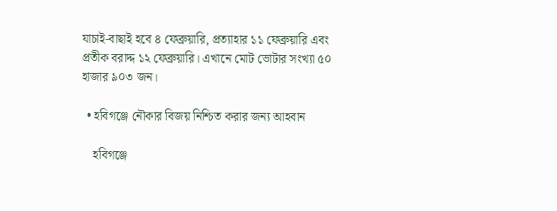যাচাই-বাছাই হবে ৪ ফেব্রুয়ারি, প্রত্যাহার ১১ ফেব্রুয়ারি এবং প্রতীক বরাদ্দ ১২ ফেব্রুয়ারি। এখানে মোট ভোটার সংখ্যা ৫০ হাজার ৯০৩ জন।

  • হবিগঞ্জে নৌকার বিজয় নিশ্চিত করার জন্য আহবান

    হবিগঞ্জে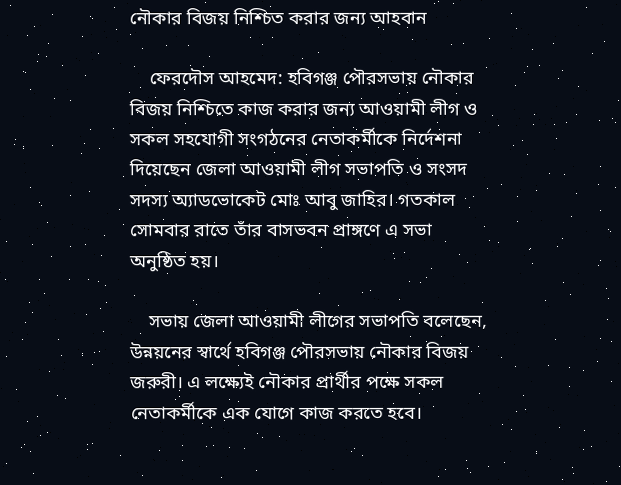নৌকার বিজয় নিশ্চিত করার জন্য আহবান

    ফেরদৌস আহমেদ: হবিগঞ্জ পৌরসভায় নৌকার বিজয় নিশ্চিতে কাজ করার জন্য আওয়ামী লীগ ও সকল সহযোগী সংগঠনের নেতাকর্মীকে নির্দেশনা দিয়েছেন জেলা আওয়ামী লীগ সভাপতি ও সংসদ সদস্য অ্যাডভোকেট মোঃ আবু জাহির। গতকাল সোমবার রাতে তাঁর বাসভবন প্রাঙ্গণে এ সভা অনুষ্ঠিত হয়।

    সভায় জেলা আওয়ামী লীগের সভাপতি বলেছেন, উন্নয়নের স্বার্থে হবিগঞ্জ পৌরসভায় নৌকার বিজয় জরুরী। এ লক্ষ্যেই নৌকার প্রার্থীর পক্ষে সকল নেতাকর্মীকে এক যোগে কাজ করতে হবে।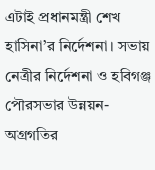এটাই প্রধানমন্ত্রী শেখ হাসিনা’র নির্দেশনা। সভায় নেত্রীর নির্দেশনা ও হবিগঞ্জ পৌরসভার উন্নয়ন-অগ্রগতির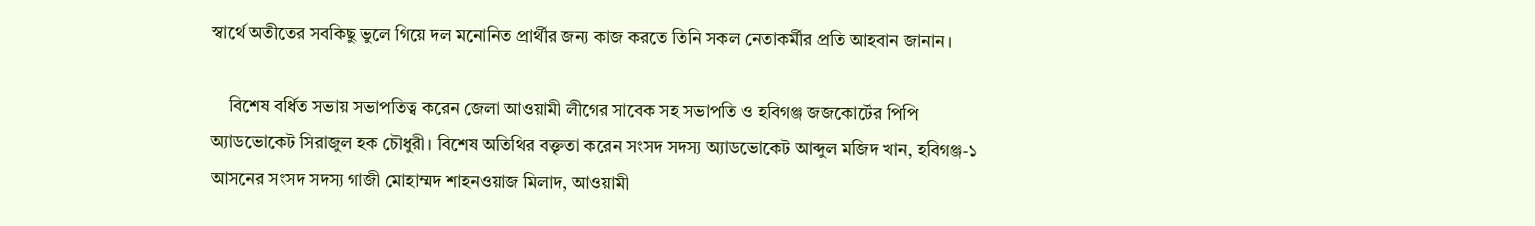স্বার্থে অতীতের সবকিছু ভুলে গিয়ে দল মনোনিত প্রার্থীর জন্য কাজ করতে তিনি সকল নেতাকর্মীর প্রতি আহবান জানান।

    বিশেষ বর্ধিত সভায় সভাপতিত্ব করেন জেলা আওয়ামী লীগের সাবেক সহ সভাপতি ও হবিগঞ্জ জজকোর্টের পিপি অ্যাডভোকেট সিরাজুল হক চৌধুরী। বিশেষ অতিথির বক্তৃতা করেন সংসদ সদস্য অ্যাডভোকেট আব্দুল মজিদ খান, হবিগঞ্জ-১ আসনের সংসদ সদস্য গাজী মোহাম্মদ শাহনওয়াজ মিলাদ, আওয়ামী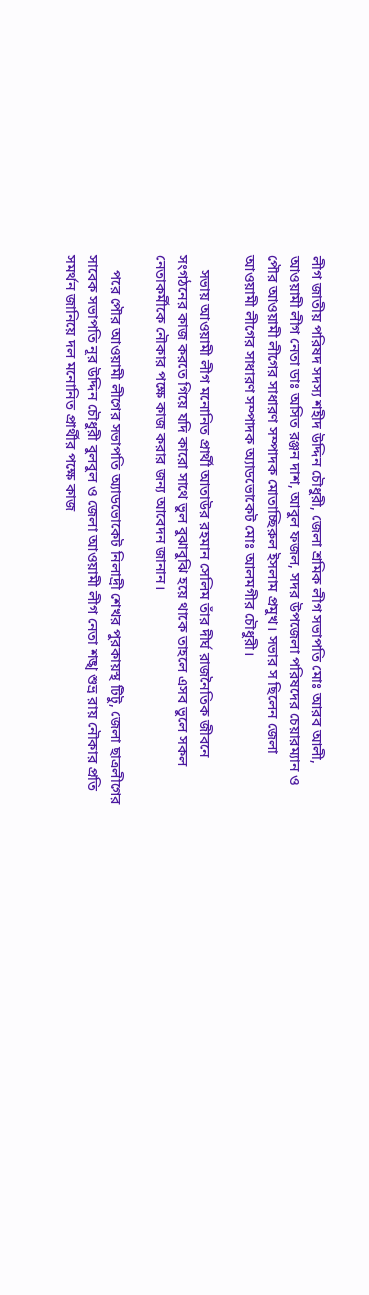লীগ জাতীয় পরিষদ সদস্য শহীদ উদ্দিন চৌধুরী, জেলা শ্রমিক লীগ সভাপতি মোঃ আরব আলী, আওয়ামী লীগ নেতা ডাঃ অসিত রঞ্জন দাশ, আবুল ফজল, সদর উপজেলা পরিষদের চেয়ারম্যান ও পৌর আওয়ামী লীগের সাধারণ সম্পাদক মোতাচ্ছিরুল ইসলাম প্রমুখ। সভার স ছিলেন জেলা আওয়ামী লীগের সাধারণ সম্পাদক অ্যাডভোকেট মোঃ আলমগীর চৌধুরী।

    সভায় আওয়ামী লীগ মনোনিত প্রার্থী আতাউর রহমান সেলিম তাঁর দীর্ঘ রাজনৈতিক জীবনে সংগঠনের কাজ করতে গিয়ে যদি কারো সাথে ভুল বুঝাবুঝি হয়ে থাকে তাহলে এসব ভুলে সকল নেতাকর্মীকে নৌকার পক্ষে কাজ করার জন্য আবেদন জানান।

    পরে পৌর আওয়ামী লীগের সভাপতি অ্যাডভোকেট নিলাদ্রী শেখর পুরকায়স্থ টিটু, জেলা ছাত্রলীগের সাবেক সভাপতি নূর উদ্দিন চৌধুরী বুলবুল ও জেলা আওয়ামী লীগ নেতা শঙ্খ শুভ্র রায় নৌকার প্রতি সমর্থন জানিয়ে দল মনোনিত প্রার্থীর পক্ষে কাজ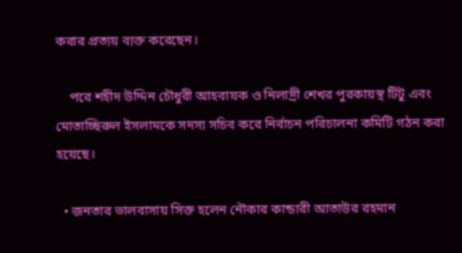করার প্রত্যয় ব্যক্ত করেছেন।

    পরে শহীদ উদ্দিন চৌধুরী আহবায়ক ও নিলাদ্রী শেখর পুরকায়স্থ টিটু এবং মোতাচ্ছিরুল ইসলামকে সদস্য সচিব করে নির্বাচন পরিচালনা কমিটি গঠন করা হয়েছে।

  • জনতার ভালবাসায় সিক্ত হলেন নৌকার কান্ডারী আতাউর রহমান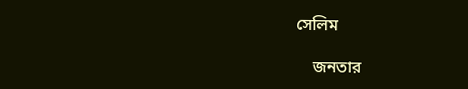সেলিম

    জনতার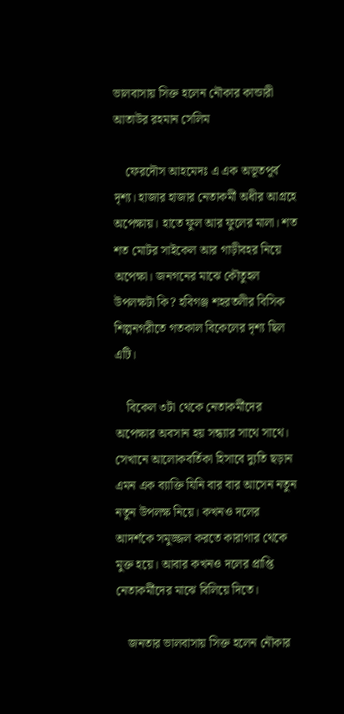ভালবাসায় সিক্ত হলেন নৌকার কান্ডারী আতাউর রহমান সেলিম

    ফেরদৌস আহমেদঃ এ এক অভূতপূর্ব দৃশ্য। হাজার হাজার নেতাকর্মী অধীর আগ্রহে অপেক্ষায়। হাতে ফুল আর ফুলের মালা। শত শত মোটর সাইকেল আর গাড়ীবহর নিয়ে অপেক্ষা। জনগনের মাঝে কৌতুহল উপলক্ষটা কি? হবিগঞ্জ শহরতলীর বিসিক শিল্পনগরীতে গতকাল বিকেলের দৃশ্য ছিল এটি।

    বিকেল ৩টা থেকে নেতাকর্মীদের অপেক্ষার অবসান হয় সন্ধ্যার সাথে সাথে। সেখানে আলোকবর্তিকা হিসাবে দ্যুতি ছড়ান এমন এক ব্যাক্তি যিনি বার বার আসেন নতুন নতুন উপলক্ষ নিয়ে। কখনও দলের আদর্শকে সমুজ্জল করতে কারাগার থেকে মুক্ত হয়ে। আবার কখনও দলের প্রাপ্তি নেতাকর্মীদের মাঝে বিলিয়ে দিতে।

    জনতার ভালবাসায় সিক্ত হলেন নৌকার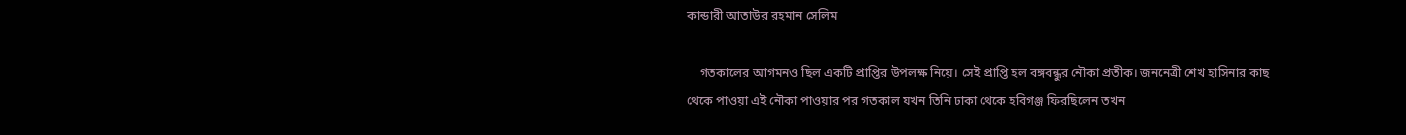কান্ডারী আতাউর রহমান সেলিম

    গতকালের আগমনও ছিল একটি প্রাপ্তির উপলক্ষ নিয়ে। সেই প্রাপ্তি হল বঙ্গবন্ধুর নৌকা প্রতীক। জননেত্রী শেখ হাসিনার কাছ থেকে পাওয়া এই নৌকা পাওয়ার পর গতকাল যখন তিনি ঢাকা থেকে হবিগঞ্জ ফিরছিলেন তখন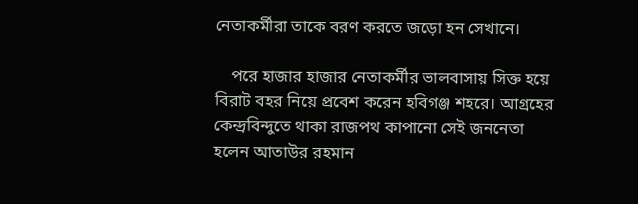নেতাকর্মীরা তাকে বরণ করতে জড়ো হন সেখানে।

    পরে হাজার হাজার নেতাকর্মীর ভালবাসায় সিক্ত হয়ে বিরাট বহর নিয়ে প্রবেশ করেন হবিগঞ্জ শহরে। আগ্রহের কেন্দ্রবিন্দুতে থাকা রাজপথ কাপানো সেই জননেতা হলেন আতাউর রহমান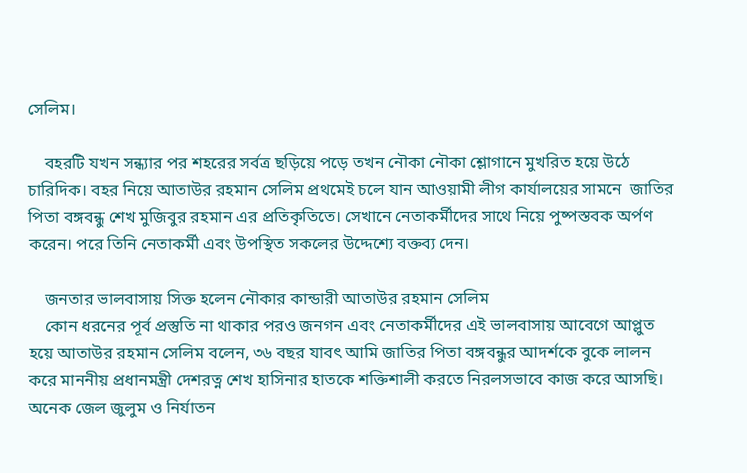সেলিম।

    বহরটি যখন সন্ধ্যার পর শহরের সর্বত্র ছড়িয়ে পড়ে তখন নৌকা নৌকা শ্লোগানে মুখরিত হয়ে উঠে চারিদিক। বহর নিয়ে আতাউর রহমান সেলিম প্রথমেই চলে যান আওয়ামী লীগ কার্যালয়ের সামনে  জাতির পিতা বঙ্গবন্ধু শেখ মুজিবুর রহমান এর প্রতিকৃতিতে। সেখানে নেতাকর্মীদের সাথে নিয়ে পুষ্পস্তবক অর্পণ করেন। পরে তিনি নেতাকর্মী এবং উপস্থিত সকলের উদ্দেশ্যে বক্তব্য দেন।

    জনতার ভালবাসায় সিক্ত হলেন নৌকার কান্ডারী আতাউর রহমান সেলিম
    কোন ধরনের পূর্ব প্রস্তুতি না থাকার পরও জনগন এবং নেতাকর্মীদের এই ভালবাসায় আবেগে আপ্লুত হয়ে আতাউর রহমান সেলিম বলেন, ৩৬ বছর যাবৎ আমি জাতির পিতা বঙ্গবন্ধুর আদর্শকে বুকে লালন করে মাননীয় প্রধানমন্ত্রী দেশরত্ন শেখ হাসিনার হাতকে শক্তিশালী করতে নিরলসভাবে কাজ করে আসছি। অনেক জেল জুলুম ও নির্যাতন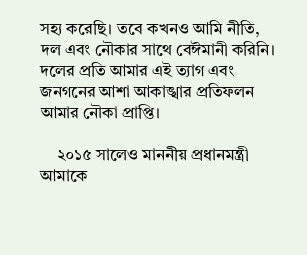সহ্য করেছি। তবে কখনও আমি নীতি, দল এবং নৌকার সাথে বেঈমানী করিনি। দলের প্রতি আমার এই ত্যাগ এবং জনগনের আশা আকাঙ্খার প্রতিফলন আমার নৌকা প্রাপ্তি।

    ২০১৫ সালেও মাননীয় প্রধানমন্ত্রী আমাকে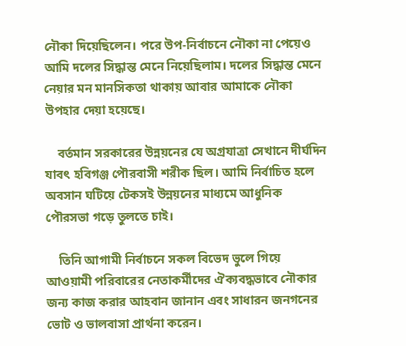নৌকা দিয়েছিলেন। পরে উপ-নির্বাচনে নৌকা না পেয়েও আমি দলের সিদ্ধান্ত মেনে নিয়েছিলাম। দলের সিদ্ধান্ত মেনে নেয়ার মন মানসিকতা থাকায় আবার আমাকে নৌকা উপহার দেয়া হয়েছে।

    বর্তমান সরকারের উন্নয়নের যে অগ্রযাত্রা সেখানে দীর্ঘদিন যাবৎ হবিগঞ্জ পৌরবাসী শরীক ছিল। আমি নির্বাচিত হলে  অবসান ঘটিয়ে টেকসই উন্নয়নের মাধ্যমে আধুনিক পৌরসভা গড়ে তুলতে চাই।

    তিনি আগামী নির্বাচনে সকল বিভেদ ভুলে গিয়ে আওয়ামী পরিবারের নেতাকর্মীদের ঐক্যবদ্ধভাবে নৌকার জন্য কাজ করার আহবান জানান এবং সাধারন জনগনের ভোট ও ভালবাসা প্রার্থনা করেন।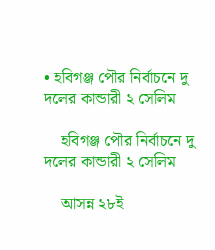• হবিগঞ্জ পৌর নির্বাচনে দু দলের কান্ডারী ২ সেলিম

    হবিগঞ্জ পৌর নির্বাচনে দু দলের কান্ডারী ২ সেলিম

    আসন্ন ২৮ই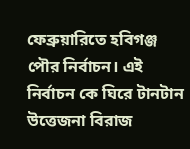ফেব্রুয়ারিতে হবিগঞ্জ পৌর নির্বাচন। এই নির্বাচন কে ঘিরে টানটান উত্তেজনা বিরাজ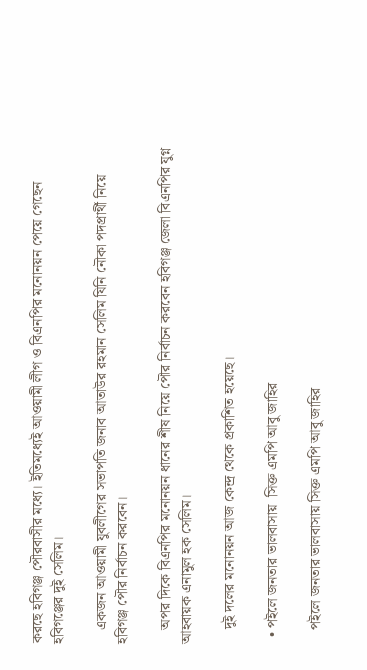করছে হবিগঞ্জ পৌরবাসীর মধ্যে। ইতিমধ্যেই আওয়ামী লীগ ও বিএনপির মনোনয়ন পেয়ে গেছেন হবিগঞ্জের দুই সেলিম।

    একজন আওয়ামী যুবলীগের সভাপতি জনাব আতাউর রহমান সেলিম যিনি নৌকা পদপ্রার্থী নিয়ে হবিগঞ্জ পৌর নির্বাচন করবেন।

    অপর দিকে বিএনপির মনোনয়ন ধানের শীষ নিয়ে পৌর নির্বাচন করবেন হবিগঞ্জ জেলা বিএনপির যুগ্ন আহবায়ক এনামুল হক সেলিম।

    দুই দলের মনোনয়ন আজ কেন্দ্র থেকে প্রকাশিত হয়েছে।

  • পইলে জনতার ভালবাসায়  সিক্ত এমপি আবু জাহির

    পইলে জনতার ভালবাসায় সিক্ত এমপি আবু জাহির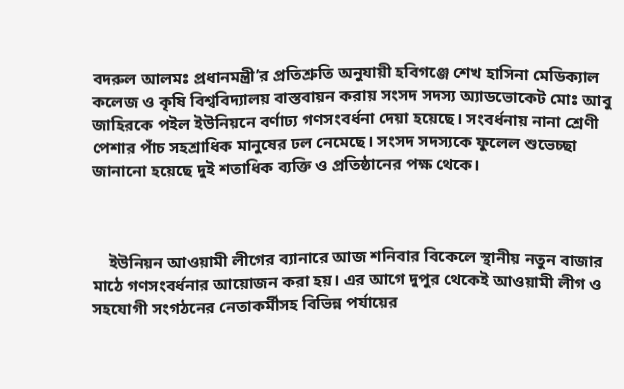বদরুল আলমঃ প্রধানমন্ত্রী’র প্রতিশ্রুতি অনুযায়ী হবিগঞ্জে শেখ হাসিনা মেডিক্যাল কলেজ ও কৃষি বিশ্ববিদ্যালয় বাস্তবায়ন করায় সংসদ সদস্য অ্যাডভোকেট মোঃ আবু জাহিরকে পইল ইউনিয়নে বর্ণাঢ্য গণসংবর্ধনা দেয়া হয়েছে। সংবর্ধনায় নানা শ্রেণী পেশার পাঁচ সহশ্রাধিক মানুষের ঢল নেমেছে। সংসদ সদস্যকে ফুলেল শুভেচ্ছা জানানো হয়েছে দুই শতাধিক ব্যক্তি ও প্রতিষ্ঠানের পক্ষ থেকে।



    ইউনিয়ন আওয়ামী লীগের ব্যানারে আজ শনিবার বিকেলে স্থানীয় নতুন বাজার মাঠে গণসংবর্ধনার আয়োজন করা হয়। এর আগে দুপুর থেকেই আওয়ামী লীগ ও সহযোগী সংগঠনের নেতাকর্মীসহ বিভিন্ন পর্যায়ের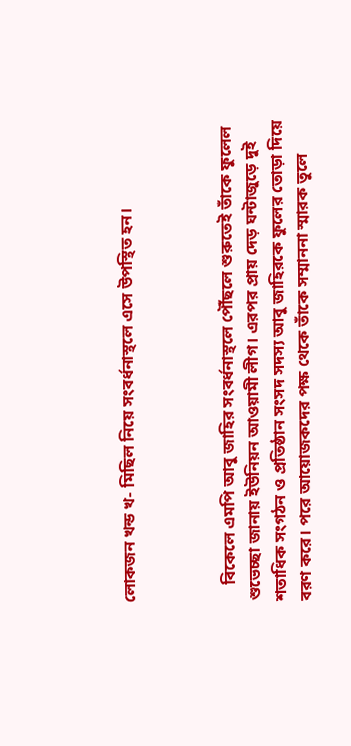লোকজন খন্ড খ- মিছিল নিয়ে সংবর্ধনাস্থলে এসে উপস্থিত হন।



    বিকেলে এমপি আবু জাহির সংবর্ধনাস্থলে পৌঁছলে শুরুতেই তাঁকে ফুলেল শুভেচ্ছা জানায় ইউনিয়ন আওয়ামী লীগ। এরপর প্রায় দেড় ঘন্টাজুড়ে দুই শতাধিক সংগঠন ও প্রতিষ্ঠান সংসদ সদস্য আবু জাহিরকে ফুলের তোড়া দিয়ে বরণ করে। পরে আয়োজকদের পক্ষ থেকে তাঁকে সম্মাননা স্মারক তুলে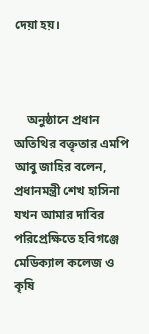দেয়া হয়।



    অনুষ্ঠানে প্রধান অতিথির বক্তৃতার এমপি আবু জাহির বলেন, প্রধানমন্ত্রী শেখ হাসিনা যখন আমার দাবির পরিপ্রেক্ষিতে হবিগঞ্জে মেডিক্যাল কলেজ ও কৃষি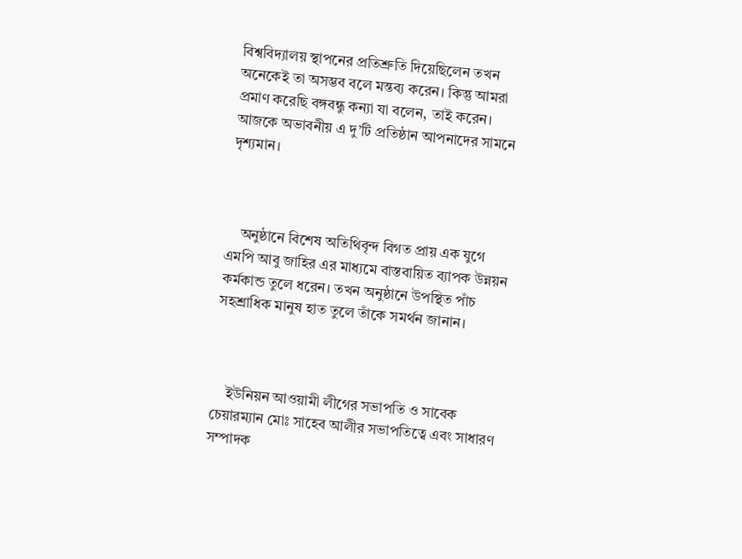বিশ্ববিদ্যালয় স্থাপনের প্রতিশ্রুতি দিয়েছিলেন তখন অনেকেই তা অসম্ভব বলে মন্তব্য করেন। কিন্তু আমরা প্রমাণ করেছি বঙ্গবন্ধু কন্যা যা বলেন, তাই করেন। আজকে অভাবনীয় এ দু’টি প্রতিষ্ঠান আপনাদের সামনে দৃশ্যমান।



    অনুষ্ঠানে বিশেষ অতিথিবৃন্দ বিগত প্রায় এক যুগে এমপি আবু জাহির এর মাধ্যমে বাস্তবায়িত ব্যাপক উন্নয়ন কর্মকান্ড তুলে ধরেন। তখন অনুষ্ঠানে উপস্থিত পাঁচ সহশ্রাধিক মানুষ হাত তুলে তাঁকে সমর্থন জানান।



    ইউনিয়ন আওয়ামী লীগের সভাপতি ও সাবেক চেয়ারম্যান মোঃ সাহেব আলীর সভাপতিত্বে এবং সাধারণ সম্পাদক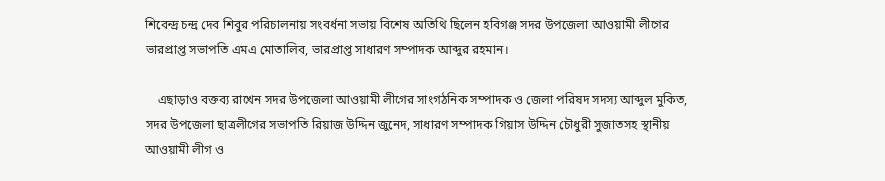শিবেন্দ্র চন্দ্র দেব শিবুর পরিচালনায় সংবর্ধনা সভায় বিশেষ অতিথি ছিলেন হবিগঞ্জ সদর উপজেলা আওয়ামী লীগের ভারপ্রাপ্ত সভাপতি এমএ মোতালিব, ভারপ্রাপ্ত সাধারণ সম্পাদক আব্দুর রহমান।

    এছাড়াও বক্তব্য রাখেন সদর উপজেলা আওয়ামী লীগের সাংগঠনিক সম্পাদক ও জেলা পরিষদ সদস্য আব্দুল মুকিত, সদর উপজেলা ছাত্রলীগের সভাপতি রিয়াজ উদ্দিন জুনেদ, সাধারণ সম্পাদক গিয়াস উদ্দিন চৌধুরী সুজাতসহ স্থানীয় আওয়ামী লীগ ও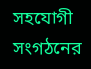সহযোগী সংগঠনের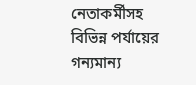নেতাকর্মীসহ বিভিন্ন পর্যায়ের গন্যমান্য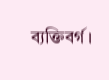ব্যক্তিবর্গ।